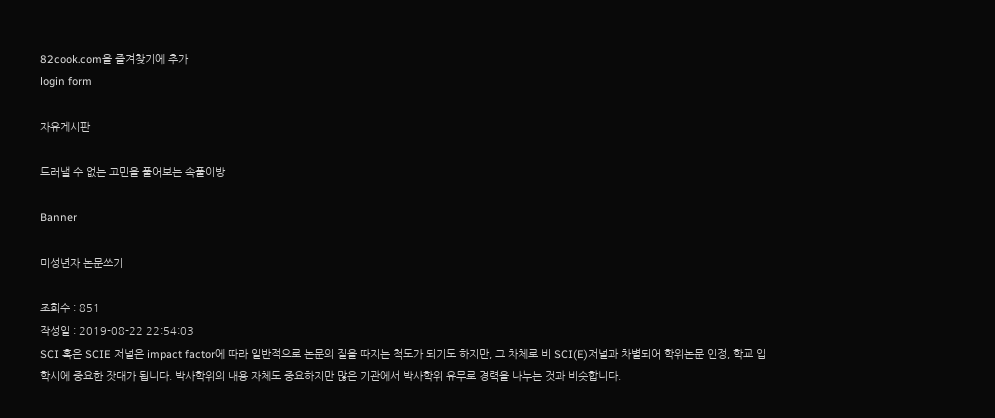82cook.com을 즐겨찾기에 추가
login form

자유게시판

드러낼 수 없는 고민을 풀어보는 속풀이방

Banner

미성년자 논문쓰기

조회수 : 851
작성일 : 2019-08-22 22:54:03
SCI 혹은 SCIE 저널은 impact factor에 따라 일반적으로 논문의 질을 따지는 척도가 되기도 하지만, 그 차체로 비 SCI(E)저널과 차별되어 학위논문 인정, 학교 입학시에 중요한 잣대가 됩니다. 박사학위의 내용 자체도 중요하지만 많은 기관에서 박사학위 유무로 경력을 나누는 것과 비슷합니다.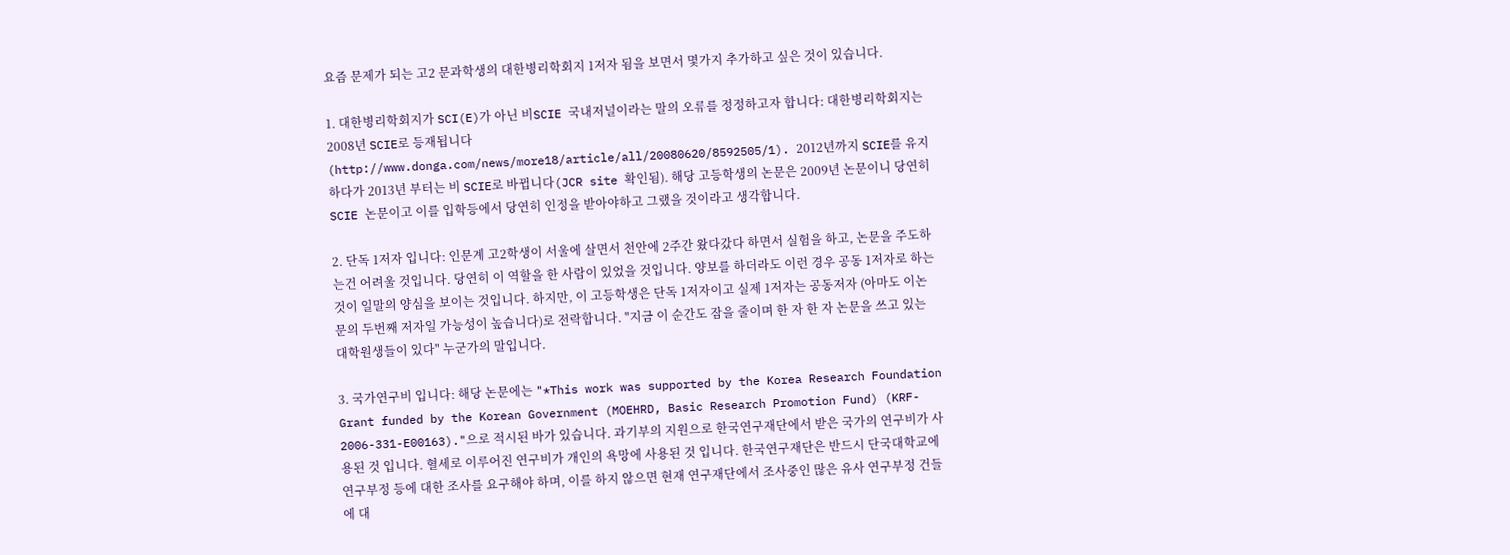요즘 문제가 되는 고2 문과학생의 대한병리학회지 1저자 됨을 보면서 몇가지 추가하고 싶은 것이 있습니다.

1. 대한병리학회지가 SCI(E)가 아닌 비SCIE 국내저널이라는 말의 오류를 정정하고자 합니다: 대한병리학회지는 2008년 SCIE로 등재됩니다 (http://www.donga.com/news/more18/article/all/20080620/8592505/1). 2012년까지 SCIE를 유지하다가 2013년 부터는 비 SCIE로 바뀝니다(JCR site 확인됨). 해당 고등학생의 논문은 2009년 논문이니 당연히 SCIE 논문이고 이를 입학등에서 당연히 인정을 받아야하고 그랬을 것이라고 생각합니다.

2. 단독 1저자 입니다: 인문계 고2학생이 서울에 살면서 천안에 2주간 왔다갔다 하면서 실험을 하고, 논문을 주도하는건 어려울 것입니다. 당연히 이 역할을 한 사람이 있었을 것입니다. 양보를 하더라도 이런 경우 공동 1저자로 하는 것이 일말의 양심을 보이는 것입니다. 하지만, 이 고등학생은 단독 1저자이고 실제 1저자는 공동저자 (아마도 이논문의 두번째 저자일 가능성이 높습니다)로 전락합니다. "지금 이 순간도 잠을 줄이며 한 자 한 자 논문을 쓰고 있는 대학원생들이 있다" 누군가의 말입니다.

3. 국가연구비 입니다: 해당 논문에는 "*This work was supported by the Korea Research Foundation Grant funded by the Korean Government (MOEHRD, Basic Research Promotion Fund) (KRF-
2006-331-E00163)."으로 적시된 바가 있습니다. 과기부의 지원으로 한국연구재단에서 받은 국가의 연구비가 사용된 것 입니다. 혈세로 이루어진 연구비가 개인의 욕망에 사용된 것 입니다. 한국연구재단은 반드시 단국대학교에 연구부정 등에 대한 조사를 요구해야 하며, 이를 하지 않으면 현재 연구재단에서 조사중인 많은 유사 연구부정 건들에 대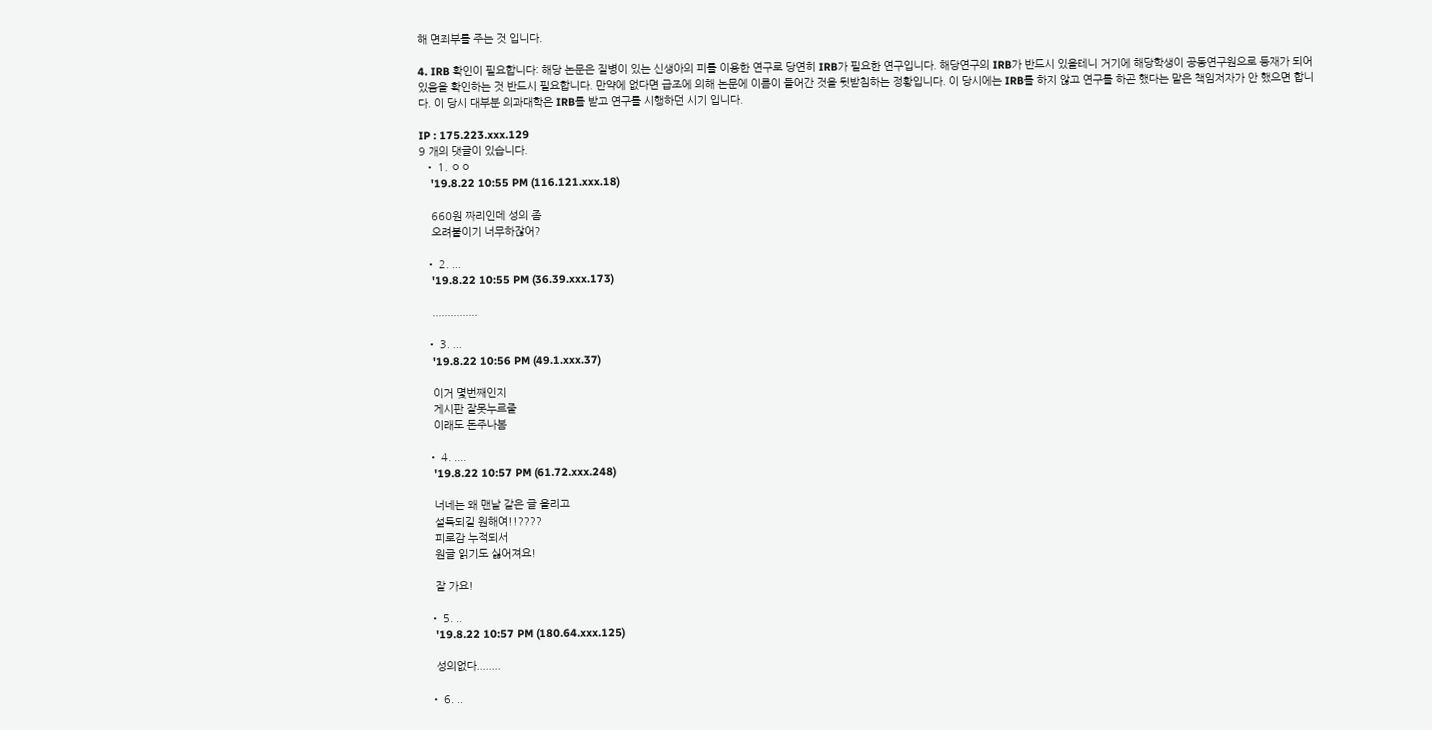해 면죄부를 주는 것 입니다.

4. IRB 확인이 필요합니다: 해당 논문은 질병이 있는 신생아의 피를 이용한 연구로 당연히 IRB가 필요한 연구입니다. 해당연구의 IRB가 반드시 있을테니 거기에 해당학생이 공동연구원으로 등재가 되어있음을 확인하는 것 반드시 필요합니다. 만약에 없다면 급조에 의해 논문에 이름이 들어간 것을 뒷받침하는 정황입니다. 이 당시에는 IRB를 하지 않고 연구를 하곤 했다는 말은 책임저자가 안 했으면 합니다. 이 당시 대부분 의과대학은 IRB를 받고 연구를 시행하던 시기 입니다.

IP : 175.223.xxx.129
9 개의 댓글이 있습니다.
  • 1. ㅇㅇ
    '19.8.22 10:55 PM (116.121.xxx.18)

    660원 짜리인데 성의 좀
    오려붙이기 너무하잖어?

  • 2. ...
    '19.8.22 10:55 PM (36.39.xxx.173)

    ...............

  • 3. ...
    '19.8.22 10:56 PM (49.1.xxx.37)

    이거 몇번째인지
    게시판 잘못누르줄
    이래도 돈주나봄

  • 4. ....
    '19.8.22 10:57 PM (61.72.xxx.248)

    너네는 왜 맨날 같은 글 올리고
    설득되길 원해여!!????
    피로감 누적되서
    원글 읽기도 싫어져요!

    잘 가요!

  • 5. ..
    '19.8.22 10:57 PM (180.64.xxx.125)

    성의없다........

  • 6. ..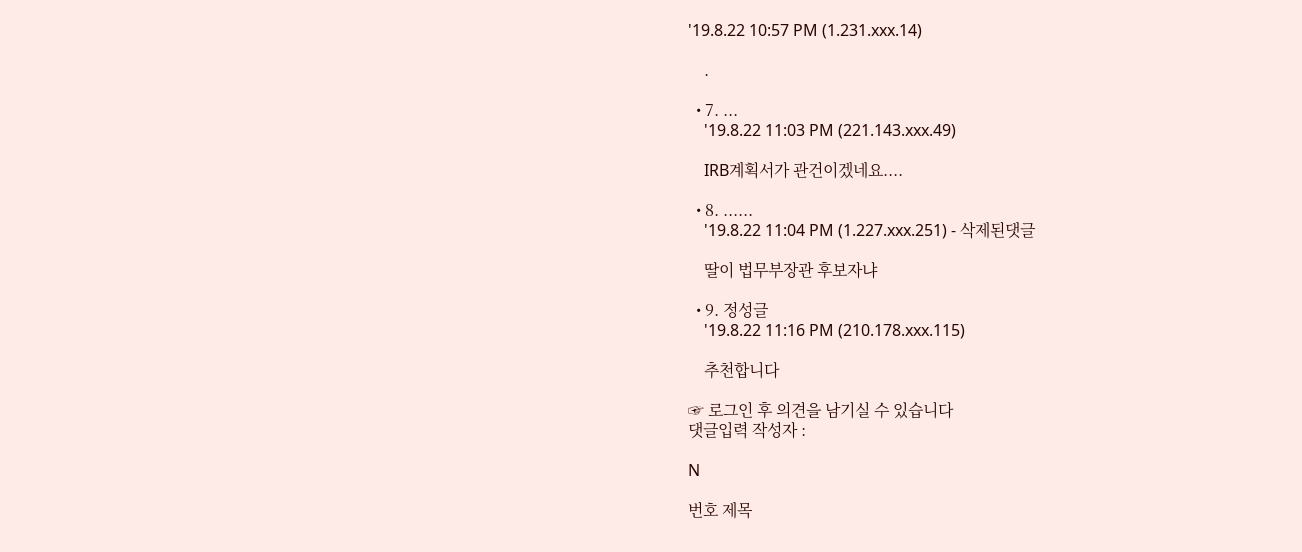'19.8.22 10:57 PM (1.231.xxx.14)

    .

  • 7. ...
    '19.8.22 11:03 PM (221.143.xxx.49)

    IRB계획서가 관건이겠네요....

  • 8. ......
    '19.8.22 11:04 PM (1.227.xxx.251) - 삭제된댓글

    딸이 법무부장관 후보자냐

  • 9. 정성글
    '19.8.22 11:16 PM (210.178.xxx.115)

    추천합니다

☞ 로그인 후 의견을 남기실 수 있습니다
댓글입력 작성자 :

N

번호 제목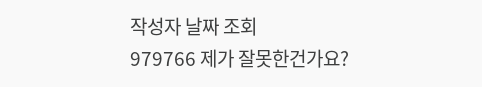작성자 날짜 조회
979766 제가 잘못한건가요?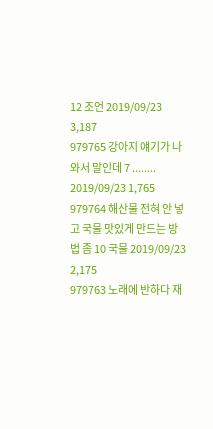12 조언 2019/09/23 3,187
979765 강아지 얘기가 나와서 말인데 7 ........ 2019/09/23 1,765
979764 해산물 전혀 안 넣고 국물 맛있게 만드는 방법 좀 10 국물 2019/09/23 2,175
979763 노래에 반하다 재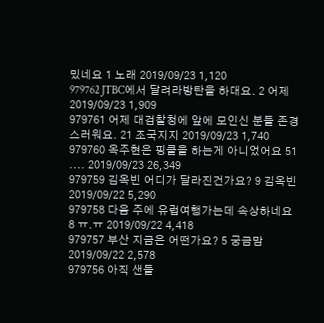밌네요 1 노래 2019/09/23 1,120
979762 JTBC에서 달려라방탄을 하대요. 2 어제 2019/09/23 1,909
979761 어제 대검찰청에 앞에 모인신 분들 존경스러워요. 21 조국지지 2019/09/23 1,740
979760 옥주현은 핑클을 하는게 아니었어요 51 .... 2019/09/23 26,349
979759 김옥빈 어디가 달라진건가요? 9 김옥빈 2019/09/22 5,290
979758 다음 주에 유럽여행가는데 속상하네요 8 ㅠ.ㅠ 2019/09/22 4,418
979757 부산 지금은 어떤가요? 5 궁금맘 2019/09/22 2,578
979756 아직 샌들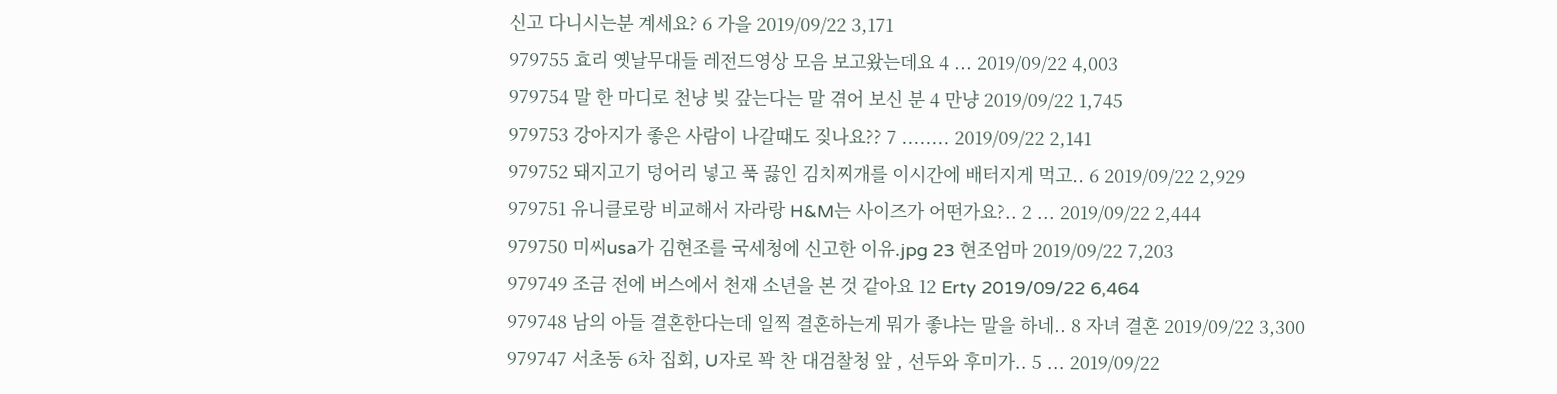신고 다니시는분 계세요? 6 가을 2019/09/22 3,171
979755 효리 옛날무대들 레전드영상 모음 보고왔는데요 4 ... 2019/09/22 4,003
979754 말 한 마디로 천냥 빚 갚는다는 말 겪어 보신 분 4 만냥 2019/09/22 1,745
979753 강아지가 좋은 사람이 나갈때도 짖나요?? 7 ........ 2019/09/22 2,141
979752 돼지고기 덩어리 넣고 푹 끓인 김치찌개를 이시간에 배터지게 먹고.. 6 2019/09/22 2,929
979751 유니클로랑 비교해서 자라랑 H&M는 사이즈가 어떤가요?.. 2 ... 2019/09/22 2,444
979750 미씨usa가 김현조를 국세청에 신고한 이유.jpg 23 현조엄마 2019/09/22 7,203
979749 조금 전에 버스에서 천재 소년을 본 것 같아요 12 Erty 2019/09/22 6,464
979748 남의 아들 결혼한다는데 일찍 결혼하는게 뭐가 좋냐는 말을 하네.. 8 자녀 결혼 2019/09/22 3,300
979747 서초동 6차 집회, U자로 꽉 찬 대검찰청 앞 , 선두와 후미가.. 5 ... 2019/09/22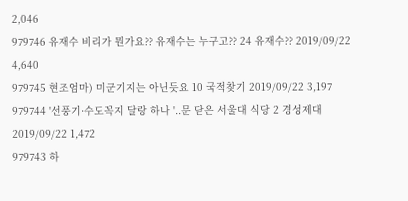2,046
979746 유재수 비리가 뭔가요?? 유재수는 누구고?? 24 유재수?? 2019/09/22 4,640
979745 현조엄마) 미군기지는 아닌듯요 10 국적찾기 2019/09/22 3,197
979744 '선풍기·수도꼭지 달랑 하나 '..문 닫은 서울대 식당 2 경성제대 2019/09/22 1,472
979743 하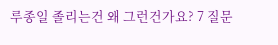루종일 졸리는건 왜 그런건가요? 7 질문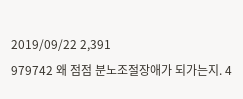2019/09/22 2,391
979742 왜 점점 분노조절장애가 되가는지. 4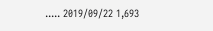..... 2019/09/22 1,693